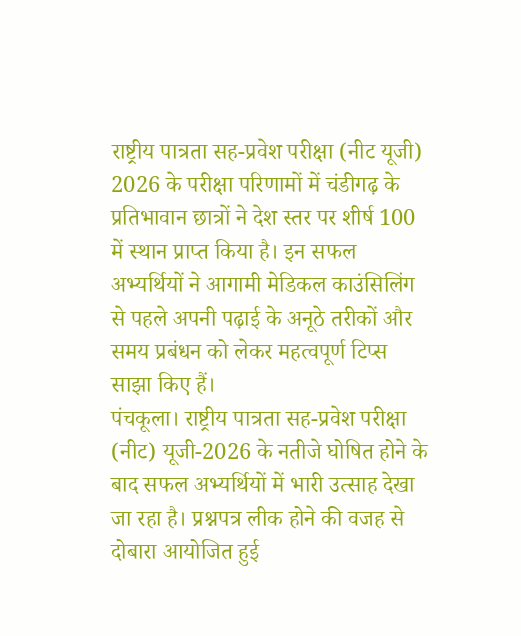राष्ट्रीय पात्रता सह-प्रवेश परीक्षा (नीट यूजी) 2026 के परीक्षा परिणामों में चंडीगढ़ के प्रतिभावान छात्रों ने देश स्तर पर शीर्ष 100 में स्थान प्राप्त किया है। इन सफल अभ्यर्थियों ने आगामी मेडिकल काउंसिलिंग से पहले अपनी पढ़ाई के अनूठे तरीकों और समय प्रबंधन को लेकर महत्वपूर्ण टिप्स साझा किए हैं।
पंचकूला। राष्ट्रीय पात्रता सह-प्रवेश परीक्षा (नीट) यूजी-2026 के नतीजे घोषित होने के बाद सफल अभ्यर्थियों में भारी उत्साह देखा जा रहा है। प्रश्नपत्र लीक होने की वजह से दोबारा आयोजित हुई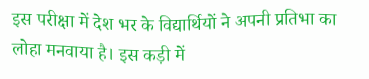इस परीक्षा में देश भर के विद्यार्थियों ने अपनी प्रतिभा का लोहा मनवाया है। इस कड़ी में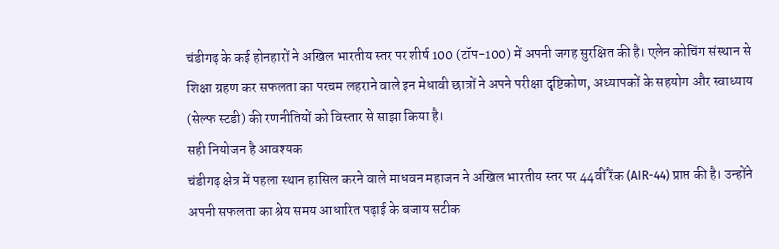चंडीगढ़ के कई होनहारों ने अखिल भारतीय स्तर पर शीर्ष 100 (टॉप-100) में अपनी जगह सुरक्षित की है। एलेन कोचिंग संस्थान से शिक्षा ग्रहण कर सफलता का परचम लहराने वाले इन मेधावी छात्रों ने अपने परीक्षा दृष्टिकोण, अध्यापकों के सहयोग और स्वाध्याय (सेल्फ स्टडी) की रणनीतियों को विस्तार से साझा किया है।
सही नियोजन है आवश्यक
चंडीगढ़ क्षेत्र में पहला स्थान हासिल करने वाले माधवन महाजन ने अखिल भारतीय स्तर पर 44वीं रैंक (AIR-44) प्राप्त की है। उन्होंने अपनी सफलता का श्रेय समय आधारित पढ़ाई के बजाय सटीक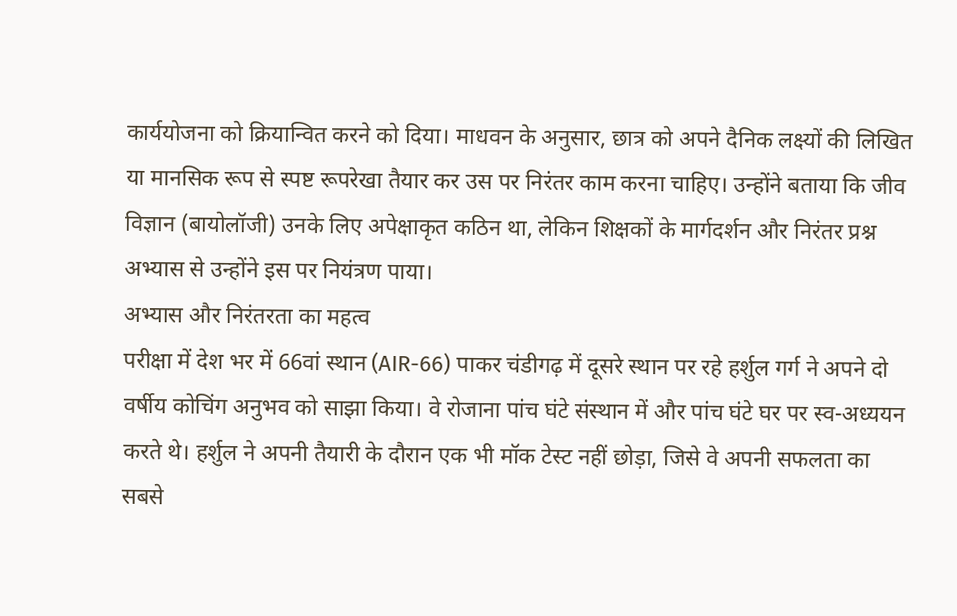कार्ययोजना को क्रियान्वित करने को दिया। माधवन के अनुसार, छात्र को अपने दैनिक लक्ष्यों की लिखित या मानसिक रूप से स्पष्ट रूपरेखा तैयार कर उस पर निरंतर काम करना चाहिए। उन्होंने बताया कि जीव विज्ञान (बायोलॉजी) उनके लिए अपेक्षाकृत कठिन था, लेकिन शिक्षकों के मार्गदर्शन और निरंतर प्रश्न अभ्यास से उन्होंने इस पर नियंत्रण पाया।
अभ्यास और निरंतरता का महत्व
परीक्षा में देश भर में 66वां स्थान (AIR-66) पाकर चंडीगढ़ में दूसरे स्थान पर रहे हर्शुल गर्ग ने अपने दो वर्षीय कोचिंग अनुभव को साझा किया। वे रोजाना पांच घंटे संस्थान में और पांच घंटे घर पर स्व-अध्ययन करते थे। हर्शुल ने अपनी तैयारी के दौरान एक भी मॉक टेस्ट नहीं छोड़ा, जिसे वे अपनी सफलता का सबसे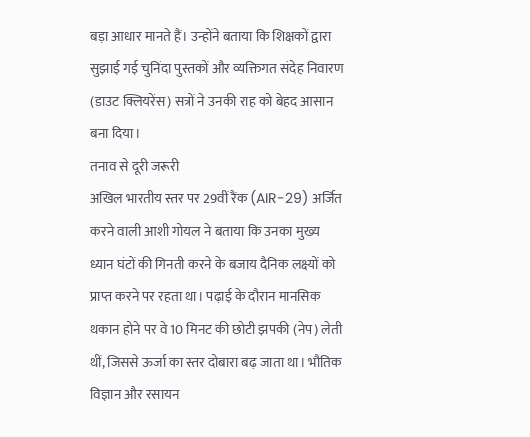बड़ा आधार मानते हैं। उन्होंने बताया कि शिक्षकों द्वारा सुझाई गई चुनिंदा पुस्तकों और व्यक्तिगत संदेह निवारण (डाउट क्लियरेंस) सत्रों ने उनकी राह को बेहद आसान बना दिया।
तनाव से दूरी जरूरी
अखिल भारतीय स्तर पर 29वीं रैंक (AIR-29) अर्जित करने वाली आशी गोयल ने बताया कि उनका मुख्य ध्यान घंटों की गिनती करने के बजाय दैनिक लक्ष्यों को प्राप्त करने पर रहता था। पढ़ाई के दौरान मानसिक थकान होने पर वे 10 मिनट की छोटी झपकी (नेप) लेती थीं, जिससे ऊर्जा का स्तर दोबारा बढ़ जाता था। भौतिक विज्ञान और रसायन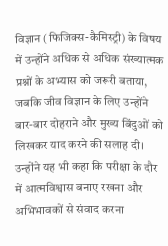विज्ञान (फिजिक्स-कैमिस्ट्री) के विषय में उन्होंने अधिक से अधिक संख्यात्मक प्रश्नों के अभ्यास को जरूरी बताया, जबकि जीव विज्ञान के लिए उन्होंने बार-बार दोहराने और मुख्य बिंदुओं को लिखकर याद करने की सलाह दी। उन्होंने यह भी कहा कि परीक्षा के दौर में आत्मविश्वास बनाए रखना और अभिभावकों से संवाद करना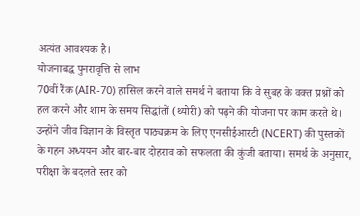अत्यंत आवश्यक है।
योजनाबद्ध पुनरावृत्ति से लाभ
70वीं रैंक (AIR-70) हासिल करने वाले समर्थ ने बताया कि वे सुबह के वक्त प्रश्नों को हल करने और शाम के समय सिद्धांतों (थ्योरी) को पढ़ने की योजना पर काम करते थे। उन्होंने जीव विज्ञान के विस्तृत पाठ्यक्रम के लिए एनसीईआरटी (NCERT) की पुस्तकों के गहन अध्ययन और बार-बार दोहराव को सफलता की कुंजी बताया। समर्थ के अनुसार, परीक्षा के बदलते स्तर को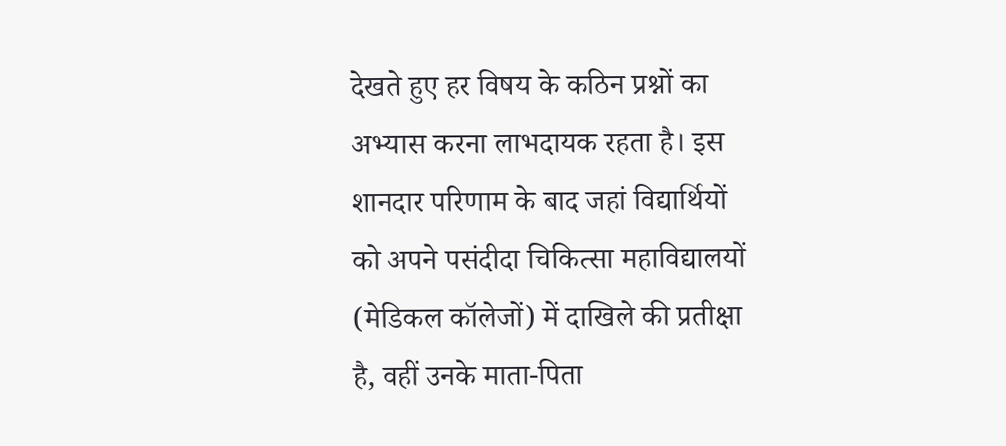देखते हुए हर विषय के कठिन प्रश्नों का अभ्यास करना लाभदायक रहता है। इस शानदार परिणाम के बाद जहां विद्यार्थियों को अपने पसंदीदा चिकित्सा महाविद्यालयों (मेडिकल कॉलेजों) में दाखिले की प्रतीक्षा है, वहीं उनके माता-पिता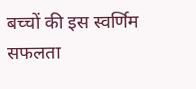बच्चों की इस स्वर्णिम सफलता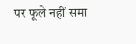पर फूले नहीं समा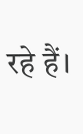रहे हैं।